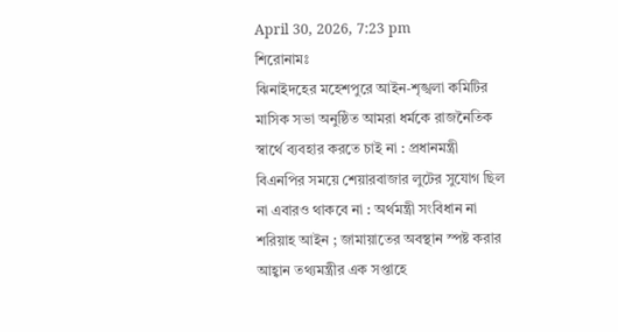April 30, 2026, 7:23 pm
শিরোনামঃ
ঝিনাইদহের মহেশপুরে আইন-শৃঙ্খলা কমিটির মাসিক সভা অনুষ্ঠিত আমরা ধর্মকে রাজনৈতিক স্বার্থে ব্যবহার করতে চাই না : প্রধানমন্ত্রী বিএনপির সময়ে শেয়ারবাজার লুটের সুযোগ ছিল না এবারও থাকবে না : অর্থমন্ত্রী সংবিধান না শরিয়াহ আইন ; জামায়াতের অবস্থান স্পষ্ট করার আহ্বান তথ্যমন্ত্রীর এক সপ্তাহে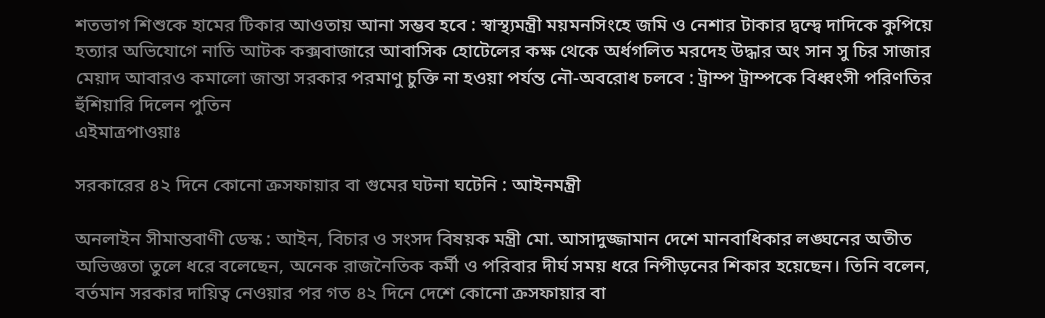শতভাগ শিশুকে হামের টিকার আওতায় আনা সম্ভব হবে : স্বাস্থ্যমন্ত্রী ময়মনসিংহে জমি ও নেশার টাকার দ্বন্দ্বে দাদিকে কুপিয়ে হত্যার অভিযোগে নাতি আটক কক্সবাজারে আবাসিক হোটেলের কক্ষ থেকে অর্ধগলিত মরদেহ উদ্ধার অং সান সু চির সাজার মেয়াদ আবারও কমালো জান্তা সরকার পরমাণু চুক্তি না হওয়া পর্যন্ত নৌ-অবরোধ চলবে : ট্রাম্প ট্রাম্পকে বিধ্বংসী পরিণতির হুঁশিয়ারি দিলেন পুতিন
এইমাত্রপাওয়াঃ

সরকারের ৪২ দিনে কোনো ক্রসফায়ার বা গুমের ঘটনা ঘটেনি : আইনমন্ত্রী

অনলাইন সীমান্তবাণী ডেস্ক : আইন, বিচার ও সংসদ বিষয়ক মন্ত্রী মো. আসাদুজ্জামান দেশে মানবাধিকার লঙ্ঘনের অতীত অভিজ্ঞতা তুলে ধরে বলেছেন, অনেক রাজনৈতিক কর্মী ও পরিবার দীর্ঘ সময় ধরে নিপীড়নের শিকার হয়েছেন। তিনি বলেন, বর্তমান সরকার দায়িত্ব নেওয়ার পর গত ৪২ দিনে দেশে কোনো ক্রসফায়ার বা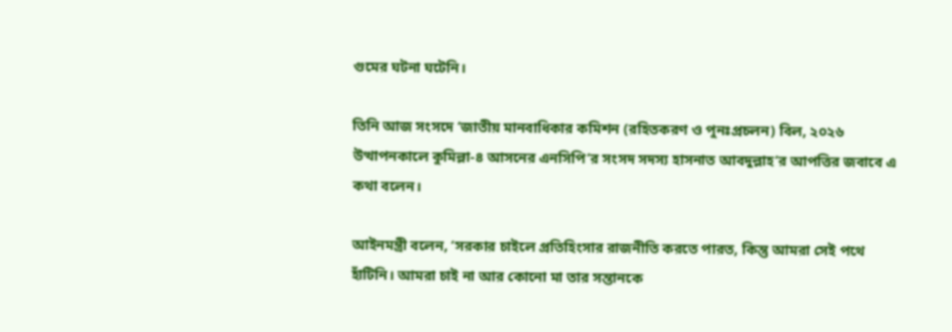গুমের ঘটনা ঘটেনি।

তিনি আজ সংসদে ‘জাতীয় মানবাধিকার কমিশন (রহিতকরণ ও পুনঃপ্রচলন) বিল, ২০২৬ উত্থাপনকালে কুমিল্লা-৪ আসনের এনসিপি’র সংসদ সদস্য হাসনাত আবদুল্লাহ’র আপত্তির জবাবে এ কথা বলেন।

আইনমন্ত্রী বলেন, ‘সরকার চাইলে প্রতিহিংসার রাজনীতি করতে পারত, কিন্তু আমরা সেই পথে হাঁটিনি। আমরা চাই না আর কোনো মা তার সন্তানকে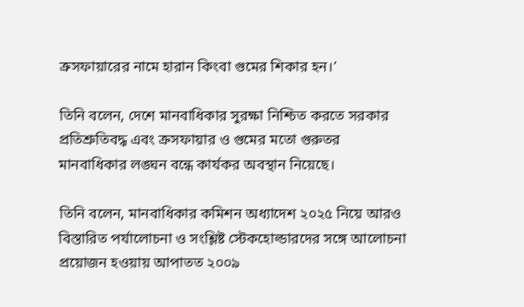ক্রসফায়ারের নামে হারান কিংবা গুমের শিকার হন।’

তিনি বলেন, দেশে মানবাধিকার সুরক্ষা নিশ্চিত করতে সরকার প্রতিশ্রুতিবদ্ধ এবং ক্রসফায়ার ও গুমের মতো গুরুতর মানবাধিকার লঙ্ঘন বন্ধে কার্যকর অবস্থান নিয়েছে।

তিনি বলেন, মানবাধিকার কমিশন অধ্যাদেশ ২০২৫ নিয়ে আরও বিস্তারিত পর্যালোচনা ও সংশ্লিষ্ট স্টেকহোল্ডারদের সঙ্গে আলোচনা প্রয়োজন হওয়ায় আপাতত ২০০৯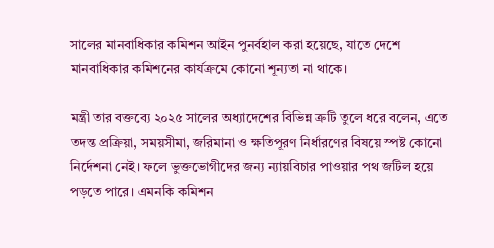সালের মানবাধিকার কমিশন আইন পুনর্বহাল করা হয়েছে, যাতে দেশে মানবাধিকার কমিশনের কার্যক্রমে কোনো শূন্যতা না থাকে।

মন্ত্রী তার বক্তব্যে ২০২৫ সালের অধ্যাদেশের বিভিন্ন ত্রুটি তুলে ধরে বলেন, এতে তদন্ত প্রক্রিয়া, সময়সীমা, জরিমানা ও ক্ষতিপূরণ নির্ধারণের বিষয়ে স্পষ্ট কোনো নির্দেশনা নেই। ফলে ভুক্তভোগীদের জন্য ন্যায়বিচার পাওয়ার পথ জটিল হয়ে পড়তে পারে। এমনকি কমিশন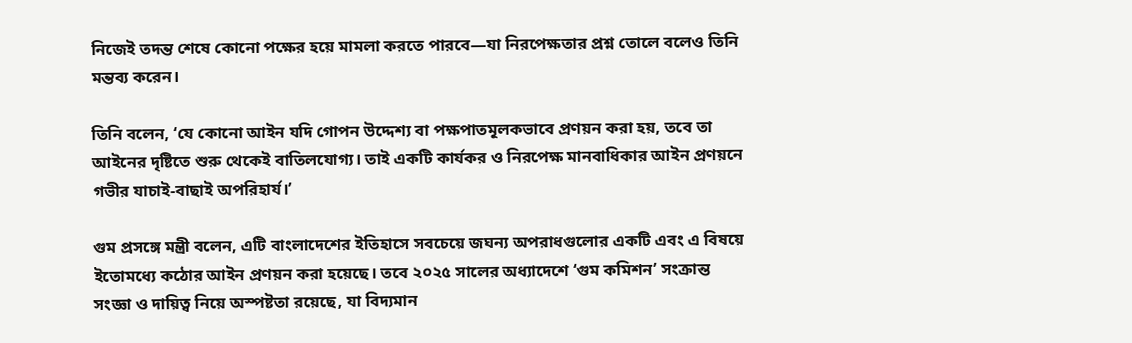নিজেই তদন্ত শেষে কোনো পক্ষের হয়ে মামলা করতে পারবে—যা নিরপেক্ষতার প্রশ্ন তোলে বলেও তিনি মন্তব্য করেন।

তিনি বলেন, ‘যে কোনো আইন যদি গোপন উদ্দেশ্য বা পক্ষপাতমূলকভাবে প্রণয়ন করা হয়, তবে তা আইনের দৃষ্টিতে শুরু থেকেই বাতিলযোগ্য। তাই একটি কার্যকর ও নিরপেক্ষ মানবাধিকার আইন প্রণয়নে গভীর যাচাই-বাছাই অপরিহার্য।’

গুম প্রসঙ্গে মন্ত্রী বলেন, এটি বাংলাদেশের ইতিহাসে সবচেয়ে জঘন্য অপরাধগুলোর একটি এবং এ বিষয়ে ইতোমধ্যে কঠোর আইন প্রণয়ন করা হয়েছে। তবে ২০২৫ সালের অধ্যাদেশে ‘গুম কমিশন’ সংক্রান্ত সংজ্ঞা ও দায়িত্ব নিয়ে অস্পষ্টতা রয়েছে, যা বিদ্যমান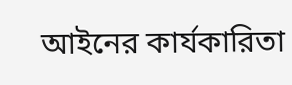আইনের কার্যকারিতা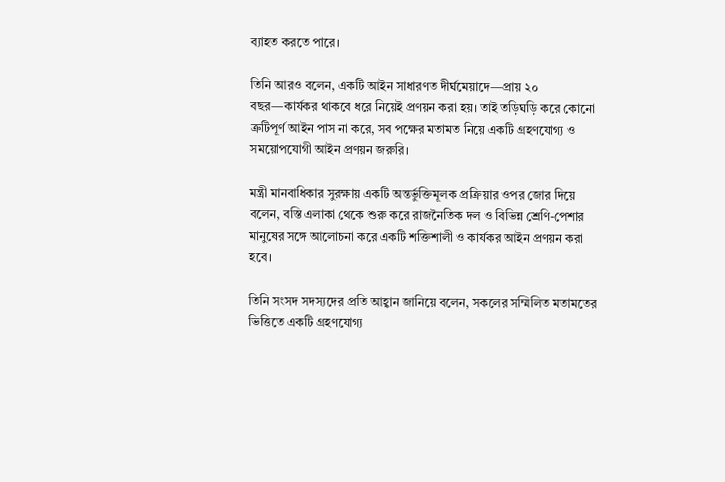ব্যাহত করতে পারে।

তিনি আরও বলেন, একটি আইন সাধারণত দীর্ঘমেয়াদে—প্রায় ২০ বছর—কার্যকর থাকবে ধরে নিয়েই প্রণয়ন করা হয়। তাই তড়িঘড়ি করে কোনো ত্রুটিপূর্ণ আইন পাস না করে, সব পক্ষের মতামত নিয়ে একটি গ্রহণযোগ্য ও সময়োপযোগী আইন প্রণয়ন জরুরি।

মন্ত্রী মানবাধিকার সুরক্ষায় একটি অন্তর্ভুক্তিমূলক প্রক্রিয়ার ওপর জোর দিয়ে বলেন, বস্তি এলাকা থেকে শুরু করে রাজনৈতিক দল ও বিভিন্ন শ্রেণি-পেশার মানুষের সঙ্গে আলোচনা করে একটি শক্তিশালী ও কার্যকর আইন প্রণয়ন করা হবে।

তিনি সংসদ সদস্যদের প্রতি আহ্বান জানিয়ে বলেন, সকলের সম্মিলিত মতামতের ভিত্তিতে একটি গ্রহণযোগ্য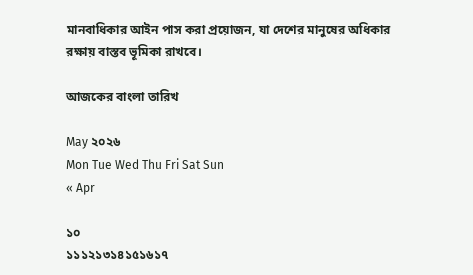মানবাধিকার আইন পাস করা প্রয়োজন, যা দেশের মানুষের অধিকার রক্ষায় বাস্তব ভূমিকা রাখবে।

আজকের বাংলা তারিখ

May ২০২৬
Mon Tue Wed Thu Fri Sat Sun
« Apr

১০
১১১২১৩১৪১৫১৬১৭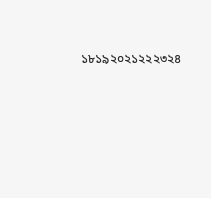১৮১৯২০২১২২২৩২৪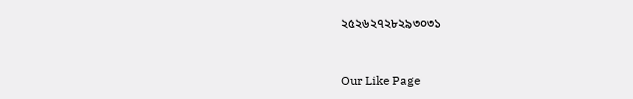২৫২৬২৭২৮২৯৩০৩১


Our Like Page